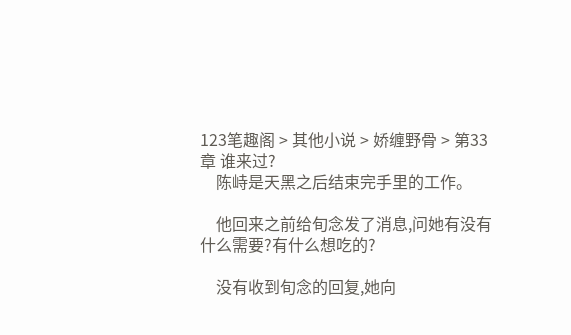123笔趣阁 > 其他小说 > 娇缠野骨 > 第33章 谁来过?
    陈峙是天黑之后结束完手里的工作。

    他回来之前给旬念发了消息,问她有没有什么需要?有什么想吃的?

    没有收到旬念的回复,她向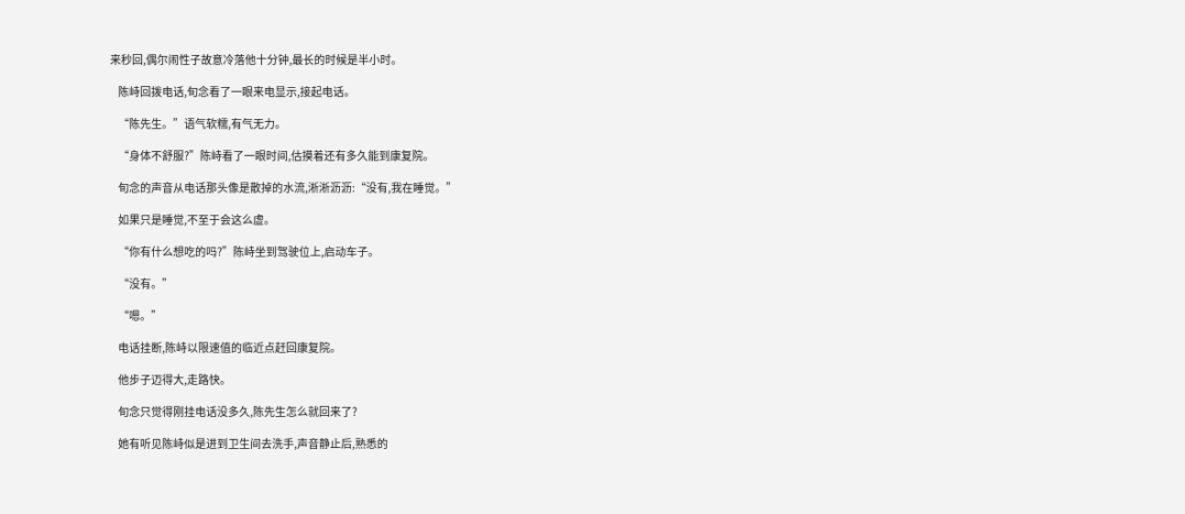来秒回,偶尔闹性子故意冷落他十分钟,最长的时候是半小时。

    陈峙回拨电话,旬念看了一眼来电显示,接起电话。

    “陈先生。”语气软糯,有气无力。

    “身体不舒服?”陈峙看了一眼时间,估摸着还有多久能到康复院。

    旬念的声音从电话那头像是散掉的水流,淅淅沥沥:“没有,我在睡觉。”

    如果只是睡觉,不至于会这么虚。

    “你有什么想吃的吗?”陈峙坐到驾驶位上,启动车子。

    “没有。”

    “嗯。”

    电话挂断,陈峙以限速值的临近点赶回康复院。

    他步子迈得大,走路快。

    旬念只觉得刚挂电话没多久,陈先生怎么就回来了?

    她有听见陈峙似是进到卫生间去洗手,声音静止后,熟悉的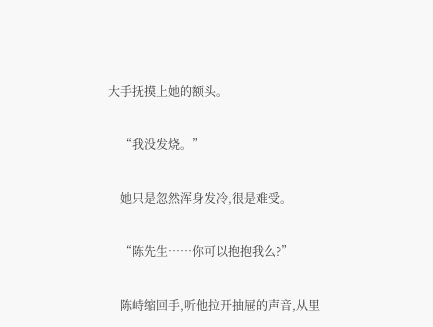大手抚摸上她的额头。

    “我没发烧。”

    她只是忽然浑身发冷,很是难受。

    “陈先生……你可以抱抱我么?”

    陈峙缩回手,听他拉开抽屉的声音,从里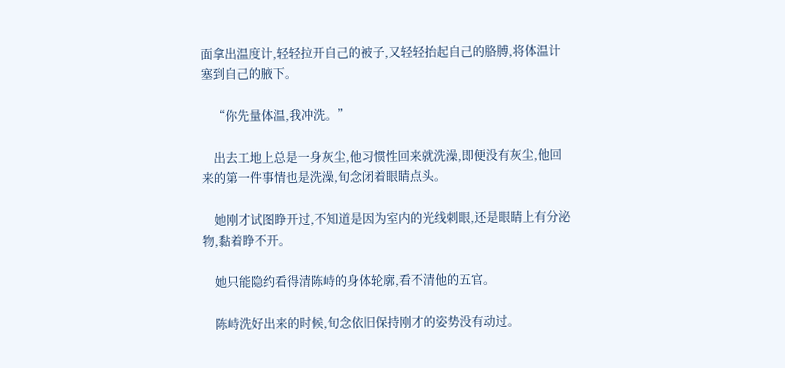面拿出温度计,轻轻拉开自己的被子,又轻轻抬起自己的胳膊,将体温计塞到自己的腋下。

    “你先量体温,我冲洗。”

    出去工地上总是一身灰尘,他习惯性回来就洗澡,即便没有灰尘,他回来的第一件事情也是洗澡,旬念闭着眼睛点头。

    她刚才试图睁开过,不知道是因为室内的光线刺眼,还是眼睛上有分泌物,黏着睁不开。

    她只能隐约看得清陈峙的身体轮廓,看不清他的五官。

    陈峙洗好出来的时候,旬念依旧保持刚才的姿势没有动过。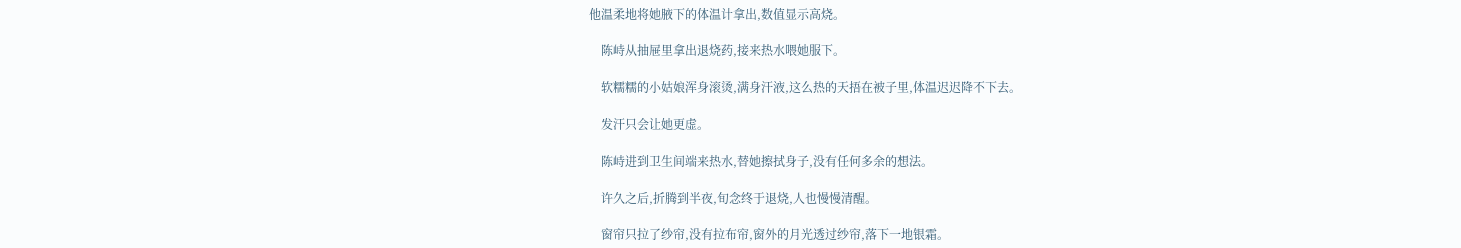他温柔地将她腋下的体温计拿出,数值显示高烧。

    陈峙从抽屉里拿出退烧药,接来热水喂她服下。

    软糯糯的小姑娘浑身滚烫,满身汗液,这么热的天捂在被子里,体温迟迟降不下去。

    发汗只会让她更虚。

    陈峙进到卫生间端来热水,替她擦拭身子,没有任何多余的想法。

    许久之后,折腾到半夜,旬念终于退烧,人也慢慢清醒。

    窗帘只拉了纱帘,没有拉布帘,窗外的月光透过纱帘,落下一地银霜。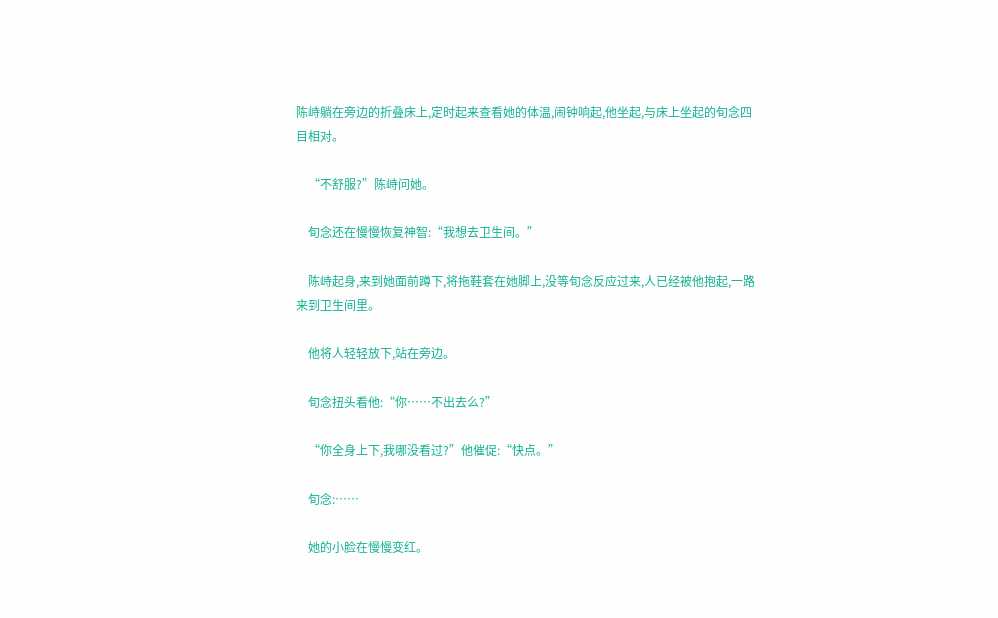陈峙躺在旁边的折叠床上,定时起来查看她的体温,闹钟响起,他坐起,与床上坐起的旬念四目相对。

    “不舒服?”陈峙问她。

    旬念还在慢慢恢复神智:“我想去卫生间。”

    陈峙起身,来到她面前蹲下,将拖鞋套在她脚上,没等旬念反应过来,人已经被他抱起,一路来到卫生间里。

    他将人轻轻放下,站在旁边。

    旬念扭头看他:“你……不出去么?”

    “你全身上下,我哪没看过?”他催促:“快点。”

    旬念:……

    她的小脸在慢慢变红。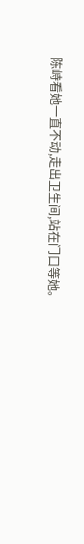陈峙看她一直不动,走出卫生间,站在门口等她。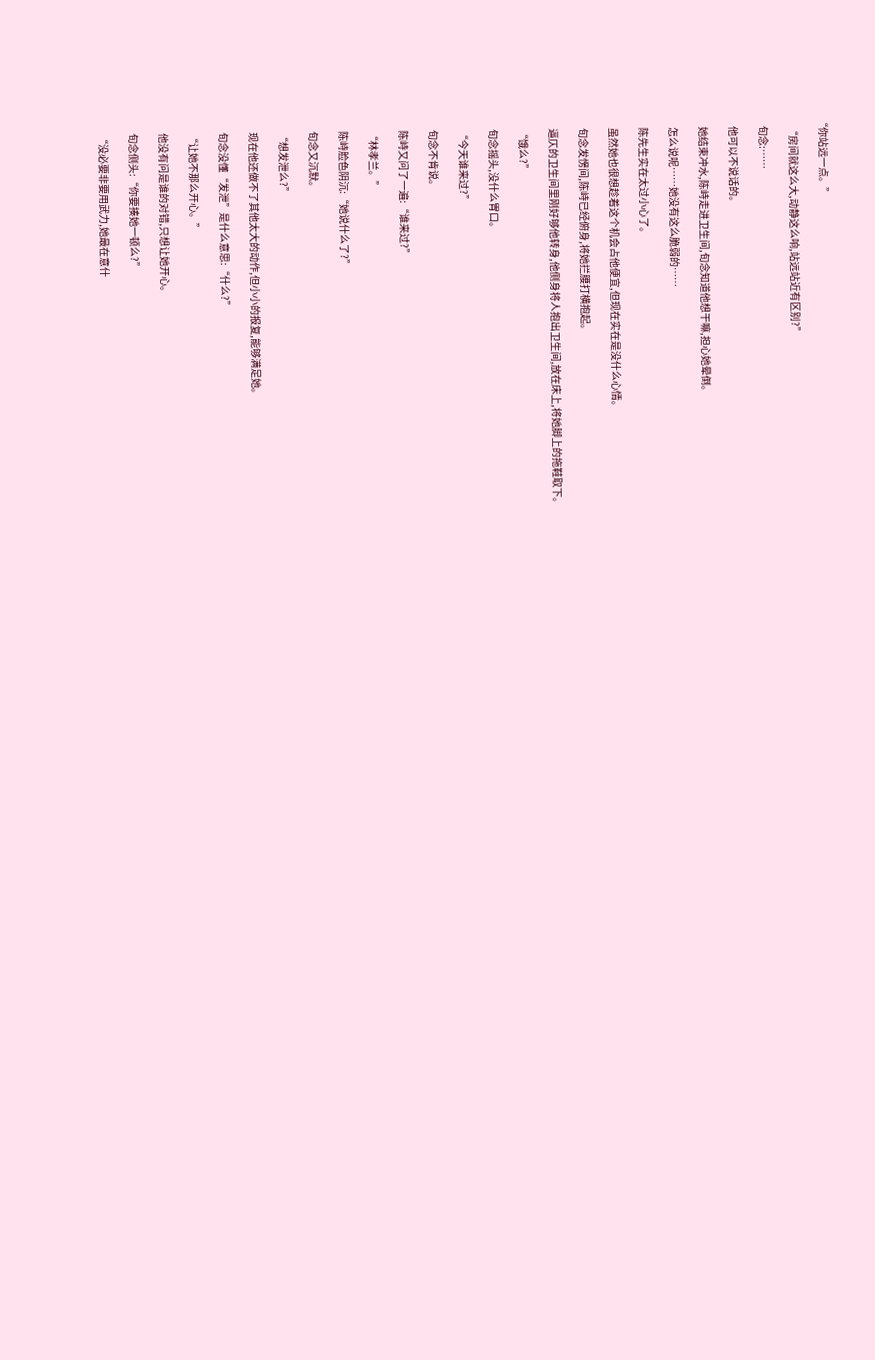“你站远一点。”

    “房间就这么大,动静这么响,站远站近有区别?”

    旬念:……

    他可以不说话的。

    她结束冲水,陈峙走进卫生间,旬念知道他想干嘛,担心她晕倒。

    怎么说呢……她没有这么脆弱的……

    陈先生实在太过小心了。

    虽然她也很想趁着这个机会占他便宜,但现在实在是没什么心情。

    旬念发愣间,陈峙已经俯身,将她拦腰打横抱起。

    逼仄的卫生间里刚好够他转身,他侧身将人抱出卫生间,放在床上,将她脚上的拖鞋取下。

    “饿么?”

    旬念摇头,没什么胃口。

    “今天谁来过?”

    旬念不肯说。

    陈峙又问了一遍:“谁来过?”

    “林孝兰。”

    陈峙脸色阴沉:“她说什么了?”

    旬念又沉默。

    “想发泄么?”

    现在他还做不了其他太大的动作,但小小的报复,能够满足她。

    旬念没懂“发泄”是什么意思:“什么?”

    “让她不那么开心。”

    他没有问是谁的对错,只想让她开心。

    旬念侧头:“你要揍她一顿么?”

    “没必要非要用武力,她最在意什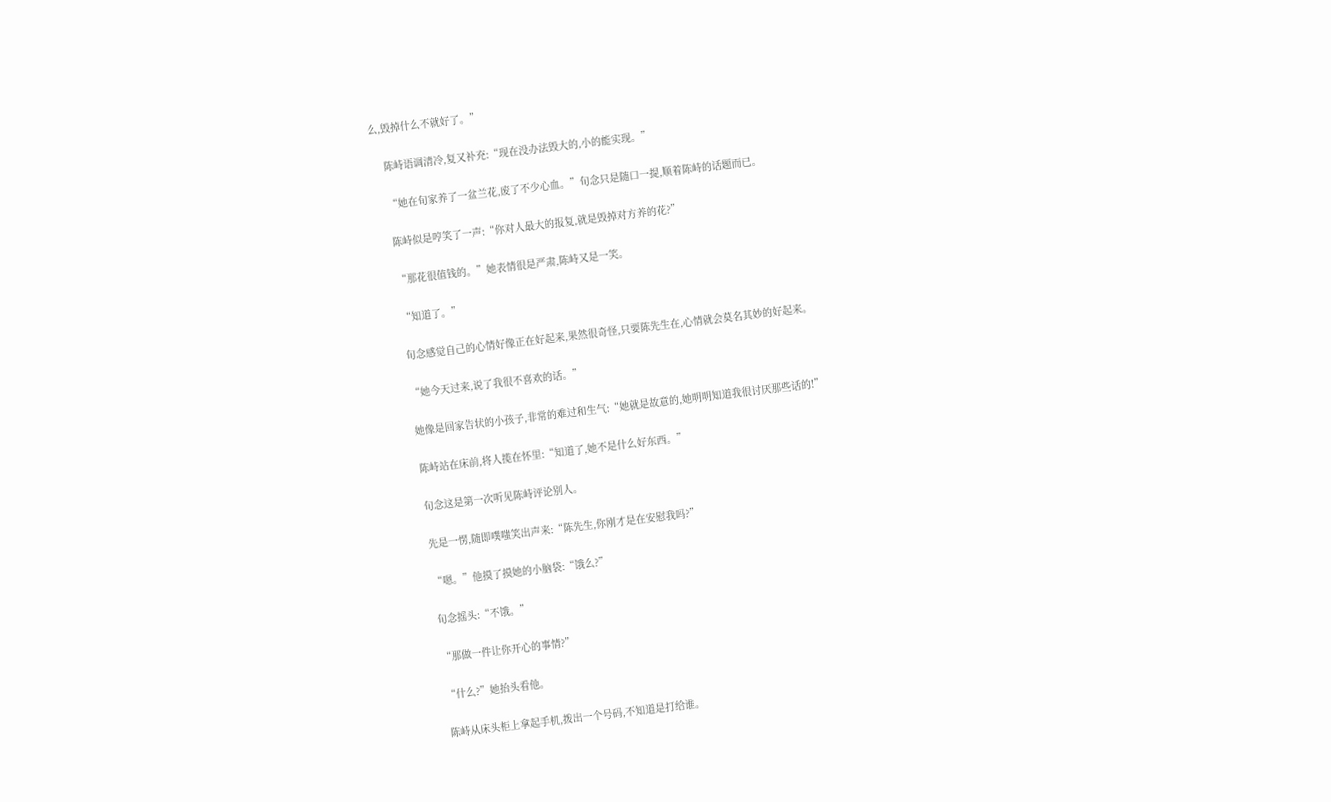么,毁掉什么不就好了。”

    陈峙语调清冷,复又补充:“现在没办法毁大的,小的能实现。”

    “她在旬家养了一盆兰花,废了不少心血。”旬念只是随口一提,顺着陈峙的话题而已。

    陈峙似是哼笑了一声:“你对人最大的报复,就是毁掉对方养的花?”

    “那花很值钱的。”她表情很是严肃,陈峙又是一笑。

    “知道了。”

    旬念感觉自己的心情好像正在好起来,果然很奇怪,只要陈先生在,心情就会莫名其妙的好起来。

    “她今天过来,说了我很不喜欢的话。”

    她像是回家告状的小孩子,非常的难过和生气:“她就是故意的,她明明知道我很讨厌那些话的!”

    陈峙站在床前,将人揽在怀里:“知道了,她不是什么好东西。”

    旬念这是第一次听见陈峙评论别人。

    先是一愣,随即噗嗤笑出声来:“陈先生,你刚才是在安慰我吗?”

    “嗯。”他摸了摸她的小脑袋:“饿么?”

    旬念摇头:“不饿。”

    “那做一件让你开心的事情?”

    “什么?”她抬头看他。

    陈峙从床头柜上拿起手机,拨出一个号码,不知道是打给谁。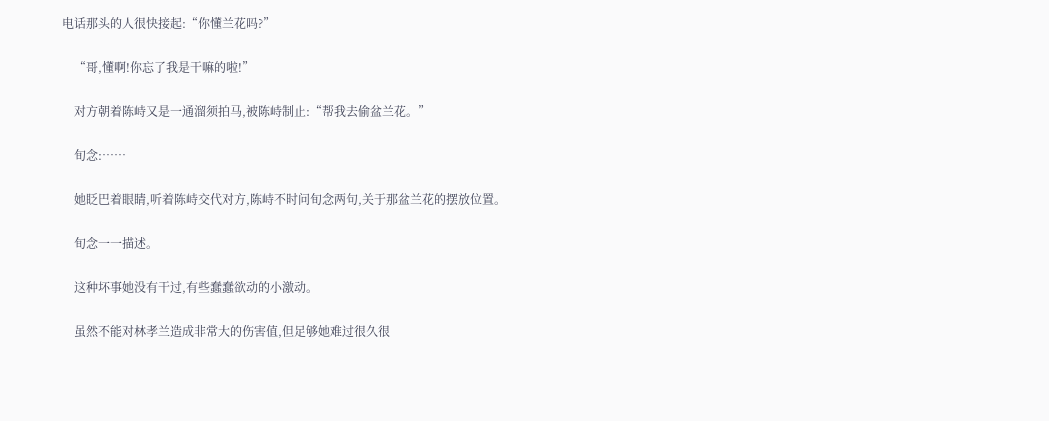电话那头的人很快接起:“你懂兰花吗?”

    “哥,懂啊!你忘了我是干嘛的啦!”

    对方朝着陈峙又是一通溜须拍马,被陈峙制止:“帮我去偷盆兰花。”

    旬念:……

    她眨巴着眼睛,听着陈峙交代对方,陈峙不时问旬念两句,关于那盆兰花的摆放位置。

    旬念一一描述。

    这种坏事她没有干过,有些蠢蠢欲动的小激动。

    虽然不能对林孝兰造成非常大的伤害值,但足够她难过很久很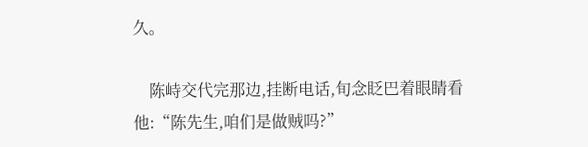久。

    陈峙交代完那边,挂断电话,旬念眨巴着眼睛看他:“陈先生,咱们是做贼吗?”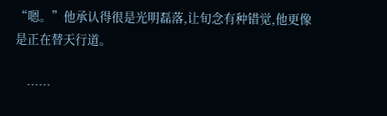“嗯。”他承认得很是光明磊落,让旬念有种错觉,他更像是正在替天行道。

    ……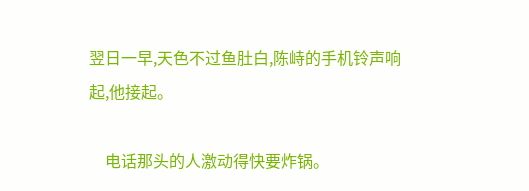翌日一早,天色不过鱼肚白,陈峙的手机铃声响起,他接起。

    电话那头的人激动得快要炸锅。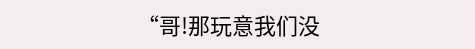“哥!那玩意我们没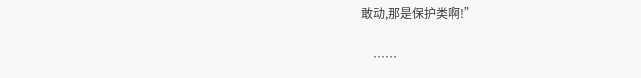敢动,那是保护类啊!”

    ……